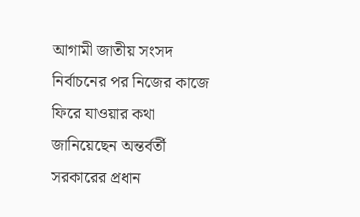আগামী জাতীয় সংসদ নির্বাচনের পর নিজের কাজে ফিরে যাওয়ার কথা জানিয়েছেন অন্তর্বর্তী সরকারের প্রধান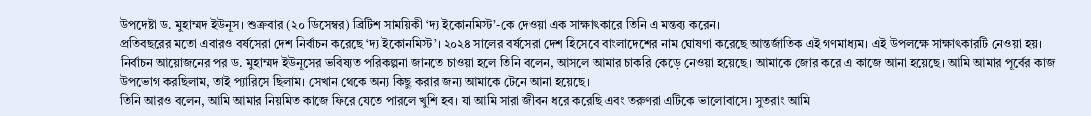উপদেষ্টা ড. মুহাম্মদ ইউনূস। শুক্রবার (২০ ডিসেম্বর) ব্রিটিশ সাময়িকী ‘দ্য ইকোনমিস্ট’-কে দেওয়া এক সাক্ষাৎকারে তিনি এ মন্তব্য করেন।
প্রতিবছরের মতো এবারও বর্ষসেরা দেশ নির্বাচন করেছে ‘দ্য ইকোনমিস্ট’। ২০২৪ সালের বর্ষসেরা দেশ হিসেবে বাংলাদেশের নাম ঘোষণা করেছে আন্তর্জাতিক এই গণমাধ্যম। এই উপলক্ষে সাক্ষাৎকারটি নেওয়া হয়।
নির্বাচন আয়োজনের পর ড. মুহাম্মদ ইউনূসের ভবিষ্যত পরিকল্পনা জানতে চাওয়া হলে তিনি বলেন, আসলে আমার চাকরি কেড়ে নেওয়া হয়েছে। আমাকে জোর করে এ কাজে আনা হয়েছে। আমি আমার পূর্বের কাজ উপভোগ করছিলাম, তাই প্যারিসে ছিলাম। সেখান থেকে অন্য কিছু করার জন্য আমাকে টেনে আনা হয়েছে।
তিনি আরও বলেন, আমি আমার নিয়মিত কাজে ফিরে যেতে পারলে খুশি হব। যা আমি সারা জীবন ধরে করেছি এবং তরুণরা এটিকে ভালোবাসে। সুতরাং আমি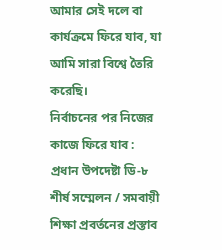আমার সেই দলে বা কার্যক্রমে ফিরে যাব, যা আমি সারা বিশ্বে তৈরি করেছি।
নির্বাচনের পর নিজের কাজে ফিরে যাব : প্রধান উপদেষ্টা ডি-৮ শীর্ষ সম্মেলন / সমবায়ী শিক্ষা প্রবর্তনের প্রস্তাব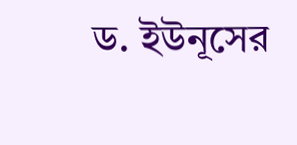ড. ইউনূসের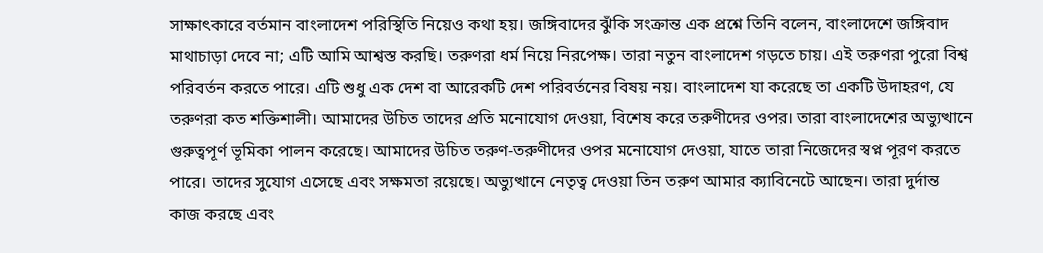সাক্ষাৎকারে বর্তমান বাংলাদেশ পরিস্থিতি নিয়েও কথা হয়। জঙ্গিবাদের ঝুঁকি সংক্রান্ত এক প্রশ্নে তিনি বলেন, বাংলাদেশে জঙ্গিবাদ মাথাচাড়া দেবে না; এটি আমি আশ্বস্ত করছি। তরুণরা ধর্ম নিয়ে নিরপেক্ষ। তারা নতুন বাংলাদেশ গড়তে চায়। এই তরুণরা পুরো বিশ্ব পরিবর্তন করতে পারে। এটি শুধু এক দেশ বা আরেকটি দেশ পরিবর্তনের বিষয় নয়। বাংলাদেশ যা করেছে তা একটি উদাহরণ, যে তরুণরা কত শক্তিশালী। আমাদের উচিত তাদের প্রতি মনোযোগ দেওয়া, বিশেষ করে তরুণীদের ওপর। তারা বাংলাদেশের অভ্যুত্থানে গুরুত্বপূর্ণ ভূমিকা পালন করেছে। আমাদের উচিত তরুণ-তরুণীদের ওপর মনোযোগ দেওয়া, যাতে তারা নিজেদের স্বপ্ন পূরণ করতে পারে। তাদের সুযোগ এসেছে এবং সক্ষমতা রয়েছে। অভ্যুত্থানে নেতৃত্ব দেওয়া তিন তরুণ আমার ক্যাবিনেটে আছেন। তারা দুর্দান্ত কাজ করছে এবং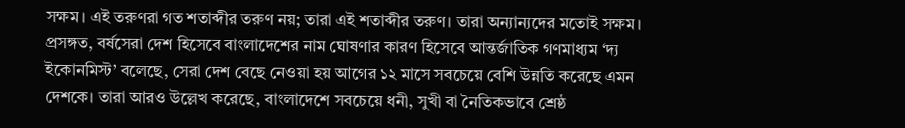সক্ষম। এই তরুণরা গত শতাব্দীর তরুণ নয়; তারা এই শতাব্দীর তরুণ। তারা অন্যান্যদের মতোই সক্ষম।
প্রসঙ্গত, বর্ষসেরা দেশ হিসেবে বাংলাদেশের নাম ঘোষণার কারণ হিসেবে আন্তর্জাতিক গণমাধ্যম ‘দ্য ইকোনমিস্ট’ বলেছে, সেরা দেশ বেছে নেওয়া হয় আগের ১২ মাসে সবচেয়ে বেশি উন্নতি করেছে এমন দেশকে। তারা আরও উল্লেখ করেছে, বাংলাদেশে সবচেয়ে ধনী, সুখী বা নৈতিকভাবে শ্রেষ্ঠ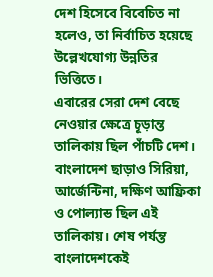দেশ হিসেবে বিবেচিত না হলেও, তা নির্বাচিত হয়েছে উল্লেখযোগ্য উন্নতির ভিত্তিতে।
এবারের সেরা দেশ বেছে নেওয়ার ক্ষেত্রে চূড়ান্ত তালিকায় ছিল পাঁচটি দেশ। বাংলাদেশ ছাড়াও সিরিয়া, আর্জেন্টিনা, দক্ষিণ আফ্রিকা ও পোল্যান্ড ছিল এই তালিকায়। শেষ পর্যন্ত বাংলাদেশকেই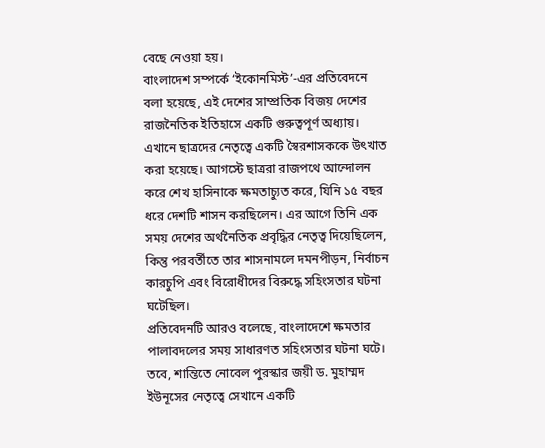বেছে নেওয়া হয়।
বাংলাদেশ সম্পর্কে ‘ইকোনমিস্ট’-এর প্রতিবেদনে বলা হয়েছে, এই দেশের সাম্প্রতিক বিজয় দেশের রাজনৈতিক ইতিহাসে একটি গুরুত্বপূর্ণ অধ্যায়। এখানে ছাত্রদের নেতৃত্বে একটি স্বৈরশাসককে উৎখাত করা হয়েছে। আগস্টে ছাত্ররা রাজপথে আন্দোলন করে শেখ হাসিনাকে ক্ষমতাচ্যুত করে, যিনি ১৫ বছর ধরে দেশটি শাসন করছিলেন। এর আগে তিনি এক সময় দেশের অর্থনৈতিক প্রবৃদ্ধির নেতৃত্ব দিয়েছিলেন, কিন্তু পরবর্তীতে তার শাসনামলে দমনপীড়ন, নির্বাচন কারচুপি এবং বিরোধীদের বিরুদ্ধে সহিংসতার ঘটনা ঘটেছিল।
প্রতিবেদনটি আরও বলেছে, বাংলাদেশে ক্ষমতার পালাবদলের সময় সাধারণত সহিংসতার ঘটনা ঘটে। তবে, শান্তিতে নোবেল পুরস্কার জয়ী ড. মুহাম্মদ ইউনূসের নেতৃত্বে সেখানে একটি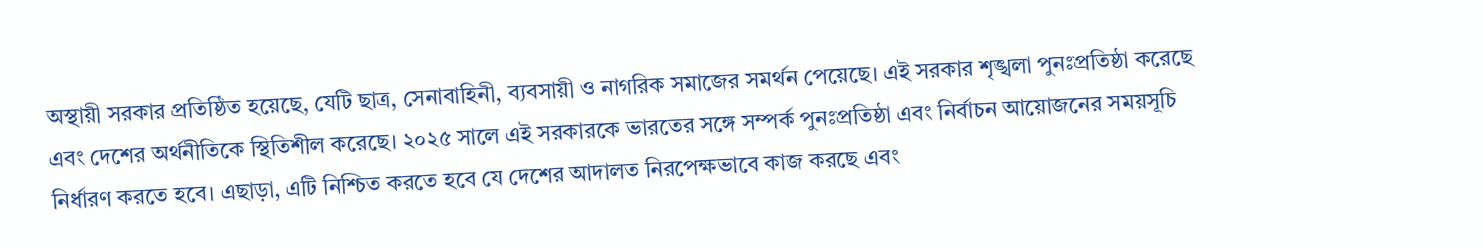অস্থায়ী সরকার প্রতিষ্ঠিত হয়েছে, যেটি ছাত্র, সেনাবাহিনী, ব্যবসায়ী ও নাগরিক সমাজের সমর্থন পেয়েছে। এই সরকার শৃঙ্খলা পুনঃপ্রতিষ্ঠা করেছে এবং দেশের অর্থনীতিকে স্থিতিশীল করেছে। ২০২৫ সালে এই সরকারকে ভারতের সঙ্গে সম্পর্ক পুনঃপ্রতিষ্ঠা এবং নির্বাচন আয়োজনের সময়সূচি নির্ধারণ করতে হবে। এছাড়া, এটি নিশ্চিত করতে হবে যে দেশের আদালত নিরপেক্ষভাবে কাজ করছে এবং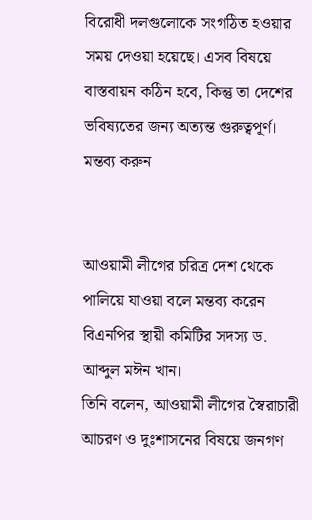বিরোধী দলগুলোকে সংগঠিত হওয়ার সময় দেওয়া হয়েছে। এসব বিষয়ে বাস্তবায়ন কঠিন হবে, কিন্তু তা দেশের ভবিষ্যতের জন্য অত্যন্ত গুরুত্বপূর্ণ।
মন্তব্য করুন


আওয়ামী লীগের চরিত্র দেশ থেকে পালিয়ে যাওয়া বলে মন্তব্য করেন বিএনপির স্থায়ী কমিটির সদস্য ড. আব্দুল মঈন খান।
তিনি বলেন, আওয়ামী লীগের স্বৈরাচারী আচরণ ও দুঃশাসনের বিষয়ে জনগণ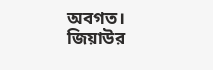অবগত। জিয়াউর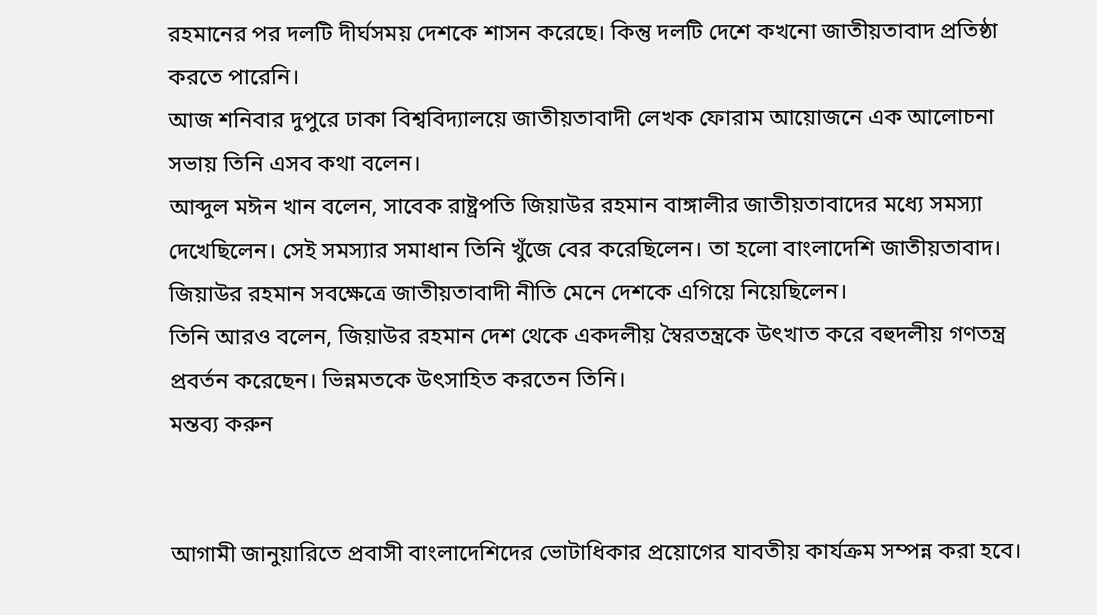রহমানের পর দলটি দীর্ঘসময় দেশকে শাসন করেছে। কিন্তু দলটি দেশে কখনো জাতীয়তাবাদ প্রতিষ্ঠা করতে পারেনি।
আজ শনিবার দুপুরে ঢাকা বিশ্ববিদ্যালয়ে জাতীয়তাবাদী লেখক ফোরাম আয়োজনে এক আলোচনা সভায় তিনি এসব কথা বলেন।
আব্দুল মঈন খান বলেন, সাবেক রাষ্ট্রপতি জিয়াউর রহমান বাঙ্গালীর জাতীয়তাবাদের মধ্যে সমস্যা দেখেছিলেন। সেই সমস্যার সমাধান তিনি খুঁজে বের করেছিলেন। তা হলো বাংলাদেশি জাতীয়তাবাদ। জিয়াউর রহমান সবক্ষেত্রে জাতীয়তাবাদী নীতি মেনে দেশকে এগিয়ে নিয়েছিলেন।
তিনি আরও বলেন, জিয়াউর রহমান দেশ থেকে একদলীয় স্বৈরতন্ত্রকে উৎখাত করে বহুদলীয় গণতন্ত্র প্রবর্তন করেছেন। ভিন্নমতকে উৎসাহিত করতেন তিনি।
মন্তব্য করুন


আগামী জানুয়ারিতে প্রবাসী বাংলাদেশিদের ভোটাধিকার প্রয়োগের যাবতীয় কার্যক্রম সম্পন্ন করা হবে।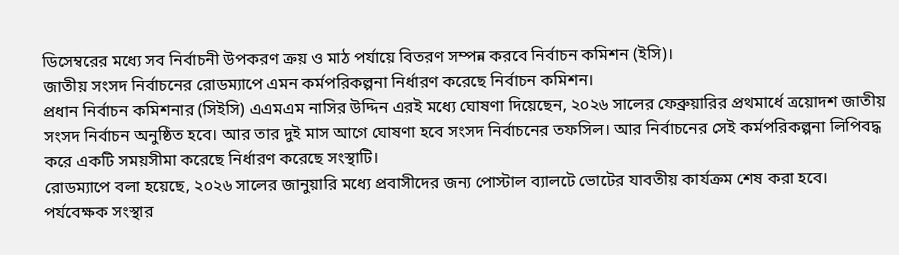ডিসেম্বরের মধ্যে সব নির্বাচনী উপকরণ ক্রয় ও মাঠ পর্যায়ে বিতরণ সম্পন্ন করবে নির্বাচন কমিশন (ইসি)।
জাতীয় সংসদ নির্বাচনের রোডম্যাপে এমন কর্মপরিকল্পনা নির্ধারণ করেছে নির্বাচন কমিশন।
প্রধান নির্বাচন কমিশনার (সিইসি) এএমএম নাসির উদ্দিন এরই মধ্যে ঘোষণা দিয়েছেন, ২০২৬ সালের ফেব্রুয়ারির প্রথমার্ধে ত্রয়োদশ জাতীয় সংসদ নির্বাচন অনুষ্ঠিত হবে। আর তার দুই মাস আগে ঘোষণা হবে সংসদ নির্বাচনের তফসিল। আর নির্বাচনের সেই কর্মপরিকল্পনা লিপিবদ্ধ করে একটি সময়সীমা করেছে নির্ধারণ করেছে সংস্থাটি।
রোডম্যাপে বলা হয়েছে, ২০২৬ সালের জানুয়ারি মধ্যে প্রবাসীদের জন্য পোস্টাল ব্যালটে ভোটের যাবতীয় কার্যক্রম শেষ করা হবে। পর্যবেক্ষক সংস্থার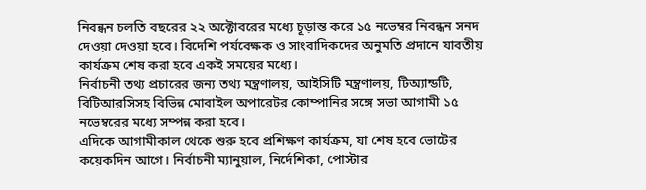নিবন্ধন চলতি বছরের ২২ অক্টোবরের মধ্যে চূড়ান্ত করে ১৫ নভেম্বর নিবন্ধন সনদ দেওয়া দেওয়া হবে। বিদেশি পর্যবেক্ষক ও সাংবাদিকদের অনুমতি প্রদানে যাবতীয় কার্যক্রম শেষ করা হবে একই সময়ের মধ্যে।
নির্বাচনী তথ্য প্রচারের জন্য তথ্য মন্ত্রণালয়, আইসিটি মন্ত্রণালয়, টিঅ্যান্ডটি, বিটিআরসিসহ বিভিন্ন মোবাইল অপারেটর কোম্পানির সঙ্গে সভা আগামী ১৫ নভেম্বরের মধ্যে সম্পন্ন করা হবে।
এদিকে আগামীকাল থেকে শুরু হবে প্রশিক্ষণ কার্যক্রম, যা শেষ হবে ভোটের কয়েকদিন আগে। নির্বাচনী ম্যানুয়াল, নির্দেশিকা, পোস্টার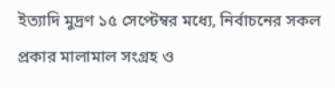ইত্যাদি মুদ্রণ ১৫ সেপ্টেম্বর মধ্যে, নির্বাচনের সকল প্রকার মালামাল সংগ্রহ ও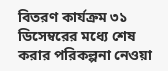বিতরণ কার্যক্রম ৩১ ডিসেম্বরের মধ্যে শেষ করার পরিকল্পনা নেওয়া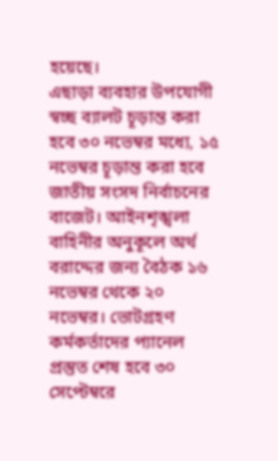হয়েছে।
এছাড়া ব্যবহার উপযোগী স্বচ্ছ ব্যালট চূড়ান্ত করা হবে ৩০ নভেম্বর মধ্যে, ১৫ নভেম্বর চূড়ান্ত করা হবে জাতীয় সংসদ নির্বাচনের বাজেট। আইনশৃঙ্খলা বাহিনীর অনুকূলে অর্থ বরাদ্দের জন্য বৈঠক ১৬ নভেম্বর থেকে ২০ নভেম্বর। ভোটগ্রহণ কর্মকর্তাদের প্যানেল প্রস্তুত শেষ হবে ৩০ সেপ্টেম্বরে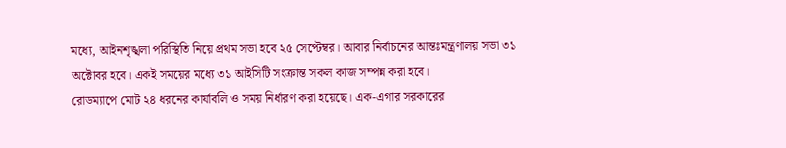মধ্যে, আইনশৃঙ্খলা পরিস্থিতি নিয়ে প্রথম সভা হবে ২৫ সেপ্টেম্বর। আবার নির্বাচনের আন্তঃমন্ত্রণালয় সভা ৩১ অক্টোবর হবে। একই সময়ের মধ্যে ৩১ আইসিটি সংক্রান্ত সকল কাজ সম্পন্ন করা হবে।
রোডম্যাপে মোট ২৪ ধরনের কার্যাবলি ও সময় নির্ধারণ করা হয়েছে। এক-এগার সরকারের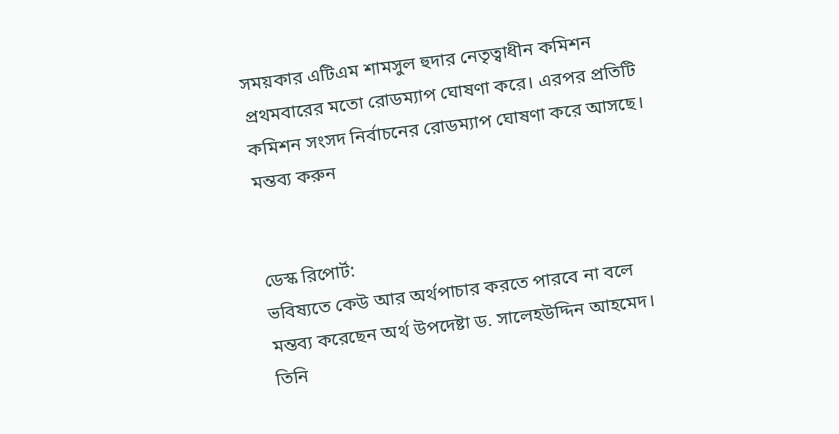সময়কার এটিএম শামসুল হুদার নেতৃত্বাধীন কমিশন প্রথমবারের মতো রোডম্যাপ ঘোষণা করে। এরপর প্রতিটি কমিশন সংসদ নির্বাচনের রোডম্যাপ ঘোষণা করে আসছে।
মন্তব্য করুন


ডেস্ক রিপোর্ট:
ভবিষ্যতে কেউ আর অর্থপাচার করতে পারবে না বলে মন্তব্য করেছেন অর্থ উপদেষ্টা ড. সালেহউদ্দিন আহমেদ। তিনি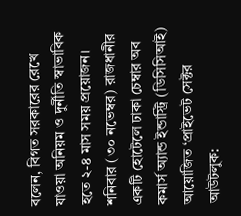বলেন, বিগত সরকারের রেখে যাওয়া অনিয়ম ও দুর্নীতি স্বাভাবিক হতে ২-৪ মাস সময় প্রয়োজন।
শনিবার (৩০ নভেম্বর) রাজধানীর একটি হোটেলে ঢাকা চেম্বার অব কমার্স অ্যান্ড ইন্ডাস্ট্রি (ডিসিসিআই) আয়োজিত ‘প্রাইভেট সেক্টর আউটলুক: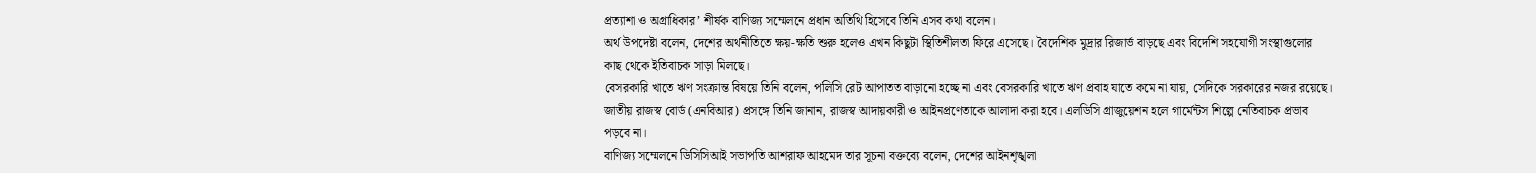প্রত্যাশা ও অগ্রাধিকার’ শীর্ষক বাণিজ্য সম্মেলনে প্রধান অতিথি হিসেবে তিনি এসব কথা বলেন।
অর্থ উপদেষ্টা বলেন, দেশের অর্থনীতিতে ক্ষয়-ক্ষতি শুরু হলেও এখন কিছুটা স্থিতিশীলতা ফিরে এসেছে। বৈদেশিক মুদ্রার রিজার্ভ বাড়ছে এবং বিদেশি সহযোগী সংস্থাগুলোর কাছ থেকে ইতিবাচক সাড়া মিলছে।
বেসরকারি খাতে ঋণ সংক্রান্ত বিষয়ে তিনি বলেন, পলিসি রেট আপাতত বাড়ানো হচ্ছে না এবং বেসরকারি খাতে ঋণ প্রবাহ যাতে কমে না যায়, সেদিকে সরকারের নজর রয়েছে।
জাতীয় রাজস্ব বোর্ড (এনবিআর) প্রসঙ্গে তিনি জানান, রাজস্ব আদায়কারী ও আইনপ্রণেতাকে আলাদা করা হবে। এলডিসি গ্রাজুয়েশন হলে গার্মেন্টস শিল্পে নেতিবাচক প্রভাব পড়বে না।
বাণিজ্য সম্মেলনে ডিসিসিআই সভাপতি আশরাফ আহমেদ তার সূচনা বক্তব্যে বলেন, দেশের আইনশৃঙ্খলা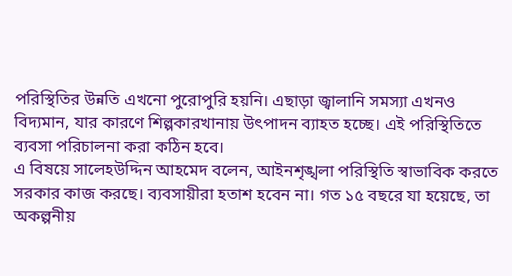পরিস্থিতির উন্নতি এখনো পুরোপুরি হয়নি। এছাড়া জ্বালানি সমস্যা এখনও বিদ্যমান, যার কারণে শিল্পকারখানায় উৎপাদন ব্যাহত হচ্ছে। এই পরিস্থিতিতে ব্যবসা পরিচালনা করা কঠিন হবে।
এ বিষয়ে সালেহউদ্দিন আহমেদ বলেন, আইনশৃঙ্খলা পরিস্থিতি স্বাভাবিক করতে সরকার কাজ করছে। ব্যবসায়ীরা হতাশ হবেন না। গত ১৫ বছরে যা হয়েছে, তা অকল্পনীয়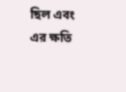ছিল এবং এর ক্ষতি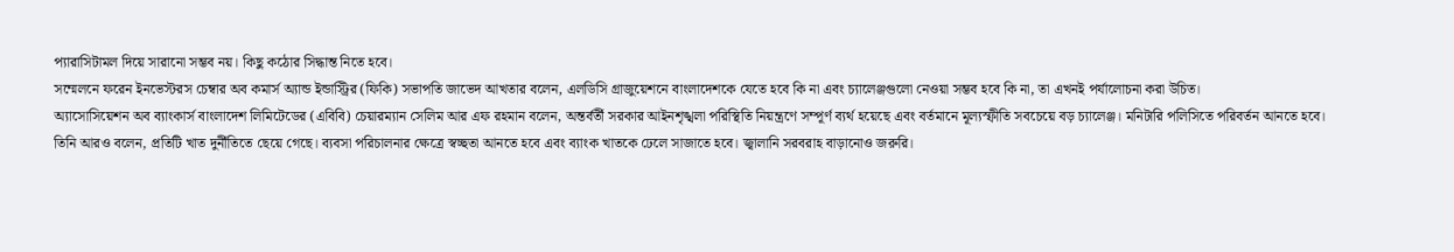প্যারাসিটামল দিয়ে সারানো সম্ভব নয়। কিছু কঠোর সিদ্ধান্ত নিতে হবে।
সম্মেলনে ফরেন ইনভেস্টরস চেম্বার অব কমার্স অ্যান্ড ইন্ডাস্ট্রির (ফিকি) সভাপতি জাভেদ আখতার বলেন, এলডিসি গ্রাজুয়েশনে বাংলাদেশকে যেতে হবে কি না এবং চ্যালেঞ্জগুলো নেওয়া সম্ভব হবে কি না, তা এখনই পর্যালোচনা করা উচিত।
অ্যাসোসিয়েশন অব ব্যাংকার্স বাংলাদেশ লিমিটেডের (এবিবি) চেয়ারম্যান সেলিম আর এফ রহমান বলেন, অন্তর্বর্তী সরকার আইনশৃঙ্খলা পরিস্থিতি নিয়ন্ত্রণে সম্পূর্ণ ব্যর্থ হয়েছে এবং বর্তমানে মূল্যস্ফীতি সবচেয়ে বড় চ্যালেঞ্জ। মনিটারি পলিসিতে পরিবর্তন আনতে হবে।
তিনি আরও বলেন, প্রতিটি খাত দুর্নীতিতে ছেয়ে গেছে। ব্যবসা পরিচালনার ক্ষেত্রে স্বচ্ছতা আনতে হবে এবং ব্যাংক খাতকে ঢেলে সাজাতে হবে। জ্বালানি সরবরাহ বাড়ানোও জরুরি।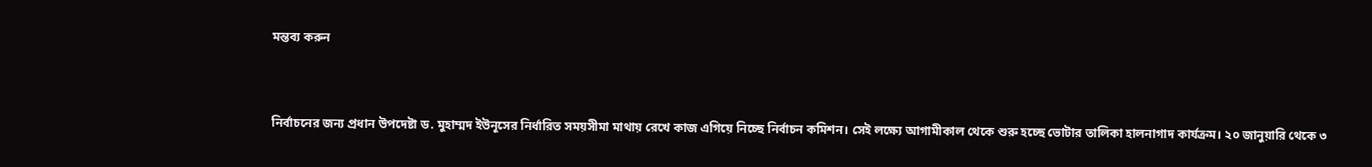মন্তব্য করুন


নির্বাচনের জন্য প্রধান উপদেষ্টা ড. মুহাম্মদ ইউনূসের নির্ধারিত সময়সীমা মাথায় রেখে কাজ এগিয়ে নিচ্ছে নির্বাচন কমিশন। সেই লক্ষ্যে আগামীকাল থেকে শুরু হচ্ছে ভোটার তালিকা হালনাগাদ কার্যক্রম। ২০ জানুয়ারি থেকে ৩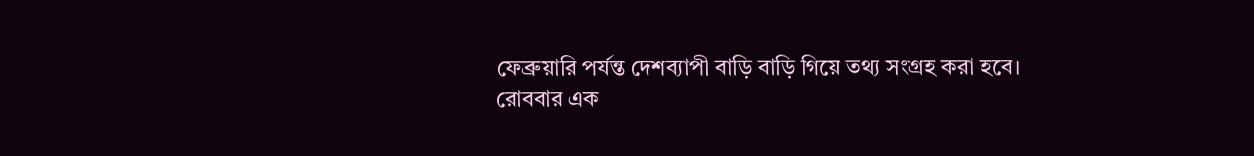ফেব্রুয়ারি পর্যন্ত দেশব্যাপী বাড়ি বাড়ি গিয়ে তথ্য সংগ্রহ করা হবে।
রোববার এক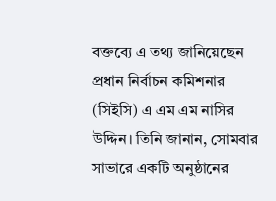বক্তব্যে এ তথ্য জানিয়েছেন প্রধান নির্বাচন কমিশনার (সিইসি) এ এম এম নাসির উদ্দিন। তিনি জানান, সোমবার সাভারে একটি অনুষ্ঠানের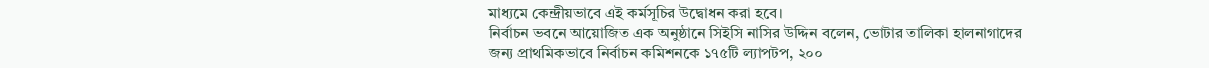মাধ্যমে কেন্দ্রীয়ভাবে এই কর্মসূচির উদ্বোধন করা হবে।
নির্বাচন ভবনে আয়োজিত এক অনুষ্ঠানে সিইসি নাসির উদ্দিন বলেন, ভোটার তালিকা হালনাগাদের জন্য প্রাথমিকভাবে নির্বাচন কমিশনকে ১৭৫টি ল্যাপটপ, ২০০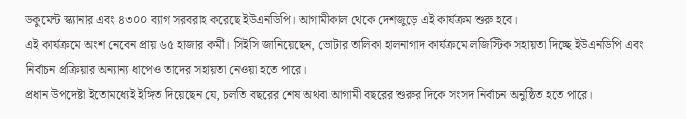ডকুমেন্ট স্ক্যানার এবং ৪৩০০ ব্যাগ সরবরাহ করেছে ইউএনডিপি। আগামীকাল থেকে দেশজুড়ে এই কার্যক্রম শুরু হবে।
এই কার্যক্রমে অংশ নেবেন প্রায় ৬৫ হাজার কর্মী। সিইসি জানিয়েছেন, ভোটার তালিকা হালনাগাদ কার্যক্রমে লজিস্টিক সহায়তা দিচ্ছে ইউএনডিপি এবং নির্বাচন প্রক্রিয়ার অন্যান্য ধাপেও তাদের সহায়তা নেওয়া হতে পারে।
প্রধান উপদেষ্টা ইতোমধ্যেই ইঙ্গিত দিয়েছেন যে, চলতি বছরের শেষ অথবা আগামী বছরের শুরুর দিকে সংসদ নির্বাচন অনুষ্ঠিত হতে পারে।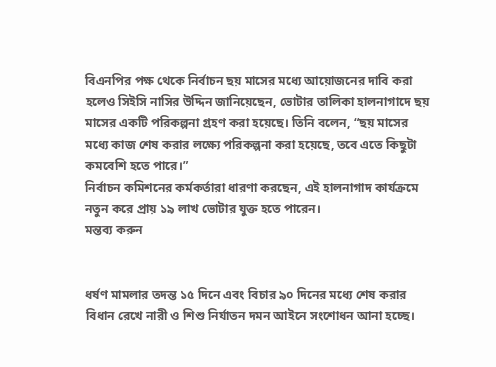বিএনপির পক্ষ থেকে নির্বাচন ছয় মাসের মধ্যে আয়োজনের দাবি করা হলেও সিইসি নাসির উদ্দিন জানিয়েছেন, ভোটার তালিকা হালনাগাদে ছয় মাসের একটি পরিকল্পনা গ্রহণ করা হয়েছে। তিনি বলেন, “ছয় মাসের মধ্যে কাজ শেষ করার লক্ষ্যে পরিকল্পনা করা হয়েছে, তবে এতে কিছুটা কমবেশি হতে পারে।”
নির্বাচন কমিশনের কর্মকর্তারা ধারণা করছেন, এই হালনাগাদ কার্যক্রমে নতুন করে প্রায় ১৯ লাখ ভোটার যুক্ত হতে পারেন।
মন্তব্য করুন


ধর্ষণ মামলার তদন্ত ১৫ দিনে এবং বিচার ৯০ দিনের মধ্যে শেষ করার বিধান রেখে নারী ও শিশু নির্যাতন দমন আইনে সংশোধন আনা হচ্ছে।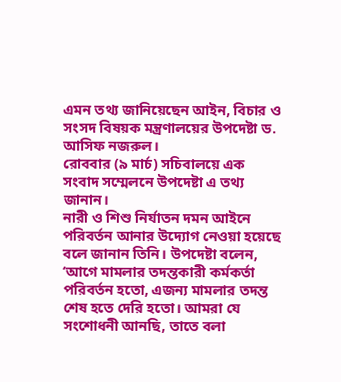এমন তথ্য জানিয়েছেন আইন, বিচার ও সংসদ বিষয়ক মন্ত্রণালয়ের উপদেষ্টা ড. আসিফ নজরুল।
রোববার (৯ মার্চ) সচিবালয়ে এক সংবাদ সম্মেলনে উপদেষ্টা এ তথ্য জানান।
নারী ও শিশু নির্যাতন দমন আইনে পরিবর্তন আনার উদ্যোগ নেওয়া হয়েছে বলে জানান তিনি। উপদেষ্টা বলেন, ‘আগে মামলার তদন্তকারী কর্মকর্তা পরিবর্তন হতো, এজন্য মামলার তদন্ত শেষ হতে দেরি হতো। আমরা যে সংশোধনী আনছি, তাতে বলা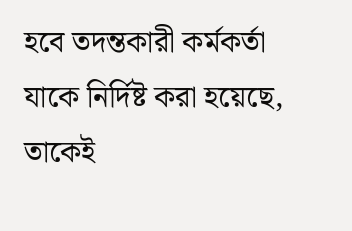হবে তদন্তকারী কর্মকর্তা যাকে নির্দিষ্ট করা হয়েছে, তাকেই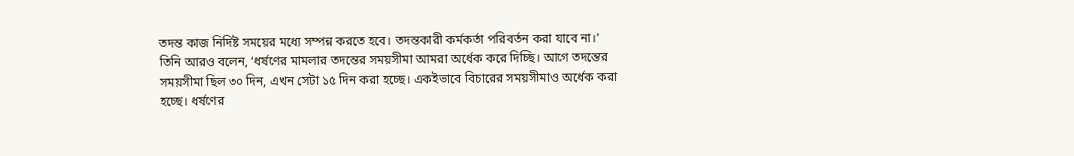তদন্ত কাজ নির্দিষ্ট সময়ের মধ্যে সম্পন্ন করতে হবে। তদন্তকারী কর্মকর্তা পরিবর্তন করা যাবে না।’
তিনি আরও বলেন, ‘ধর্ষণের মামলার তদন্তের সময়সীমা আমরা অর্ধেক করে দিচ্ছি। আগে তদন্তের সময়সীমা ছিল ৩০ দিন, এখন সেটা ১৫ দিন করা হচ্ছে। একইভাবে বিচারের সময়সীমাও অর্ধেক করা হচ্ছে। ধর্ষণের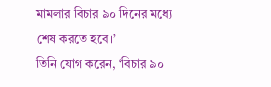মামলার বিচার ৯০ দিনের মধ্যে শেষ করতে হবে।’
তিনি যোগ করেন, ‘বিচার ৯০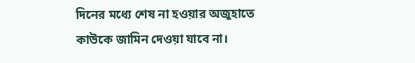দিনের মধ্যে শেষ না হওয়ার অজুহাতে কাউকে জামিন দেওয়া যাবে না।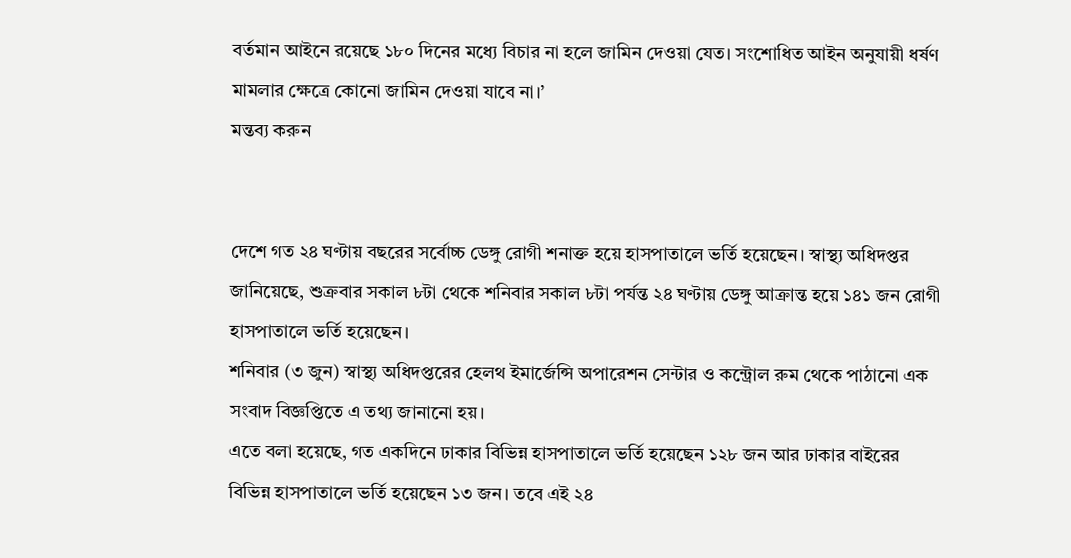বর্তমান আইনে রয়েছে ১৮০ দিনের মধ্যে বিচার না হলে জামিন দেওয়া যেত। সংশোধিত আইন অনুযায়ী ধর্ষণ মামলার ক্ষেত্রে কোনো জামিন দেওয়া যাবে না।’
মন্তব্য করুন


দেশে গত ২৪ ঘণ্টায় বছরের সর্বোচ্চ ডেঙ্গু রোগী শনাক্ত হয়ে হাসপাতালে ভর্তি হয়েছেন। স্বাস্থ্য অধিদপ্তর জানিয়েছে, শুক্রবার সকাল ৮টা থেকে শনিবার সকাল ৮টা পর্যন্ত ২৪ ঘণ্টায় ডেঙ্গু আক্রান্ত হয়ে ১৪১ জন রোগী হাসপাতালে ভর্তি হয়েছেন।
শনিবার (৩ জুন) স্বাস্থ্য অধিদপ্তরের হেলথ ইমার্জেন্সি অপারেশন সেন্টার ও কন্ট্রোল রুম থেকে পাঠানো এক সংবাদ বিজ্ঞপ্তিতে এ তথ্য জানানো হয়।
এতে বলা হয়েছে, গত একদিনে ঢাকার বিভিন্ন হাসপাতালে ভর্তি হয়েছেন ১২৮ জন আর ঢাকার বাইরের বিভিন্ন হাসপাতালে ভর্তি হয়েছেন ১৩ জন। তবে এই ২৪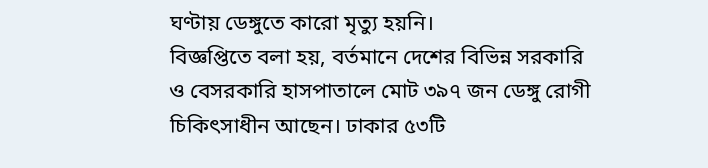ঘণ্টায় ডেঙ্গুতে কারো মৃত্যু হয়নি।
বিজ্ঞপ্তিতে বলা হয়, বর্তমানে দেশের বিভিন্ন সরকারি ও বেসরকারি হাসপাতালে মোট ৩৯৭ জন ডেঙ্গু রোগী চিকিৎসাধীন আছেন। ঢাকার ৫৩টি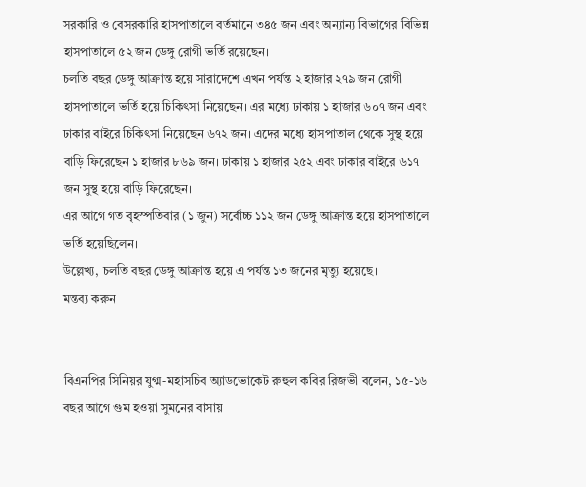সরকারি ও বেসরকারি হাসপাতালে বর্তমানে ৩৪৫ জন এবং অন্যান্য বিভাগের বিভিন্ন হাসপাতালে ৫২ জন ডেঙ্গু রোগী ভর্তি রয়েছেন।
চলতি বছর ডেঙ্গু আক্রান্ত হয়ে সারাদেশে এখন পর্যন্ত ২ হাজার ২৭৯ জন রোগী হাসপাতালে ভর্তি হয়ে চিকিৎসা নিয়েছেন। এর মধ্যে ঢাকায় ১ হাজার ৬০৭ জন এবং ঢাকার বাইরে চিকিৎসা নিয়েছেন ৬৭২ জন। এদের মধ্যে হাসপাতাল থেকে সুস্থ হয়ে বাড়ি ফিরেছেন ১ হাজার ৮৬৯ জন। ঢাকায় ১ হাজার ২৫২ এবং ঢাকার বাইরে ৬১৭ জন সুস্থ হয়ে বাড়ি ফিরেছেন।
এর আগে গত বৃহস্পতিবার (১ জুন) সর্বোচ্চ ১১২ জন ডেঙ্গু আক্রান্ত হয়ে হাসপাতালে ভর্তি হয়েছিলেন।
উল্লেখ্য, চলতি বছর ডেঙ্গু আক্রান্ত হয়ে এ পর্যন্ত ১৩ জনের মৃত্যু হয়েছে।
মন্তব্য করুন


বিএনপির সিনিয়র যুগ্ম-মহাসচিব অ্যাডভোকেট রুহুল কবির রিজভী বলেন, ১৫-১৬ বছর আগে গুম হওয়া সুমনের বাসায়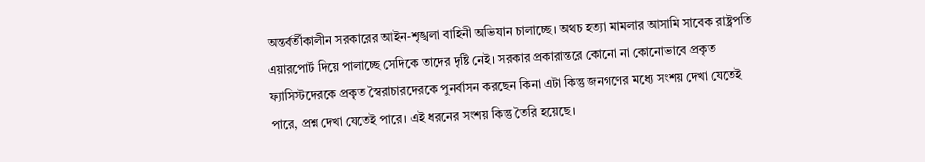অন্তর্বর্তীকালীন সরকারের আইন-শৃঙ্খলা বাহিনী অভিযান চালাচ্ছে। অথচ হত্যা মামলার আসামি সাবেক রাষ্ট্রপতি এয়ারপোর্ট দিয়ে পালাচ্ছে সেদিকে তাদের দৃষ্টি নেই। সরকার প্রকারান্তরে কোনো না কোনোভাবে প্রকৃত ফ্যাসিস্টদেরকে প্রকৃত স্বৈরাচারদেরকে পুনর্বাসন করছেন কিনা এটা কিন্তু জনগণের মধ্যে সংশয় দেখা যেতেই পারে, প্রশ্ন দেখা যেতেই পারে। এই ধরনের সংশয় কিন্তু তৈরি হয়েছে।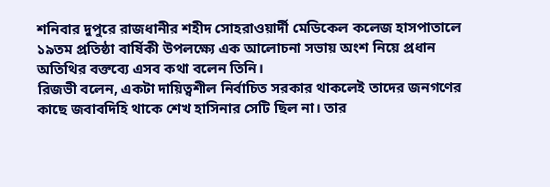শনিবার দুপুরে রাজধানীর শহীদ সোহরাওয়ার্দী মেডিকেল কলেজ হাসপাতালে ১৯তম প্রতিষ্ঠা বার্ষিকী উপলক্ষ্যে এক আলোচনা সভায় অংশ নিয়ে প্রধান অতিথির বক্তব্যে এসব কথা বলেন তিনি।
রিজভী বলেন, একটা দায়িত্বশীল নির্বাচিত সরকার থাকলেই তাদের জনগণের কাছে জবাবদিহি থাকে শেখ হাসিনার সেটি ছিল না। তার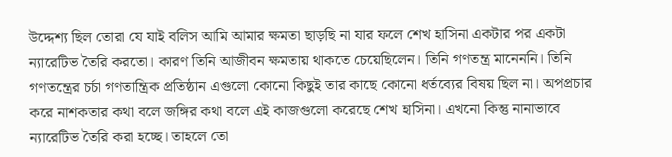উদ্দেশ্য ছিল তোরা যে যাই বলিস আমি আমার ক্ষমতা ছাড়ছি না যার ফলে শেখ হাসিনা একটার পর একটা ন্যারেটিভ তৈরি করতো। কারণ তিনি আজীবন ক্ষমতায় থাকতে চেয়েছিলেন। তিনি গণতন্ত্র মানেননি। তিনি গণতন্ত্রের চর্চা গণতান্ত্রিক প্রতিষ্ঠান এগুলো কোনো কিছুই তার কাছে কোনো ধর্তব্যের বিষয় ছিল না। অপপ্রচার করে নাশকতার কথা বলে জঙ্গির কথা বলে এই কাজগুলো করেছে শেখ হাসিনা। এখনো কিন্তু নানাভাবে ন্যারেটিভ তৈরি করা হচ্ছে। তাহলে তো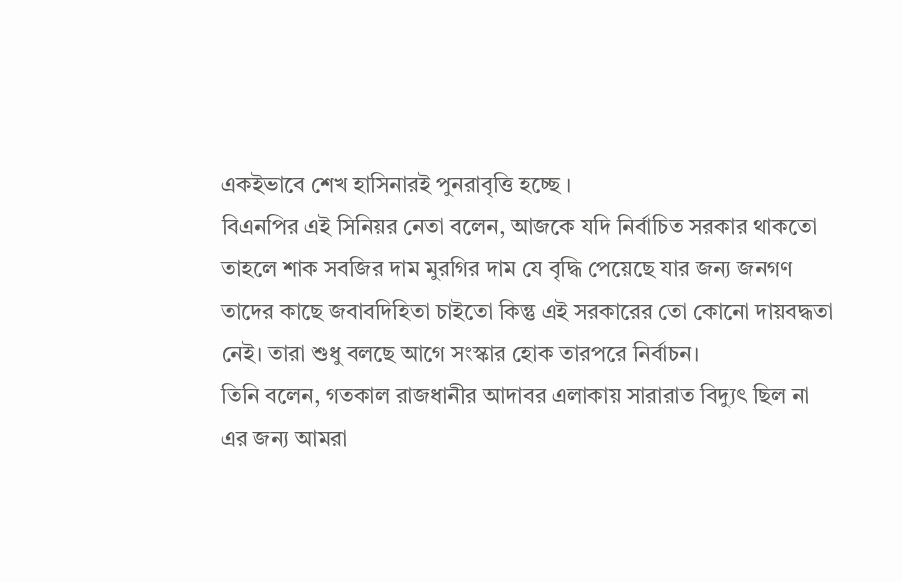একইভাবে শেখ হাসিনারই পুনরাবৃত্তি হচ্ছে ।
বিএনপির এই সিনিয়র নেতা বলেন, আজকে যদি নির্বাচিত সরকার থাকতো তাহলে শাক সবজির দাম মুরগির দাম যে বৃদ্ধি পেয়েছে যার জন্য জনগণ তাদের কাছে জবাবদিহিতা চাইতো কিন্তু এই সরকারের তো কোনো দায়বদ্ধতা নেই। তারা শুধু বলছে আগে সংস্কার হোক তারপরে নির্বাচন।
তিনি বলেন, গতকাল রাজধানীর আদাবর এলাকায় সারারাত বিদ্যুৎ ছিল না এর জন্য আমরা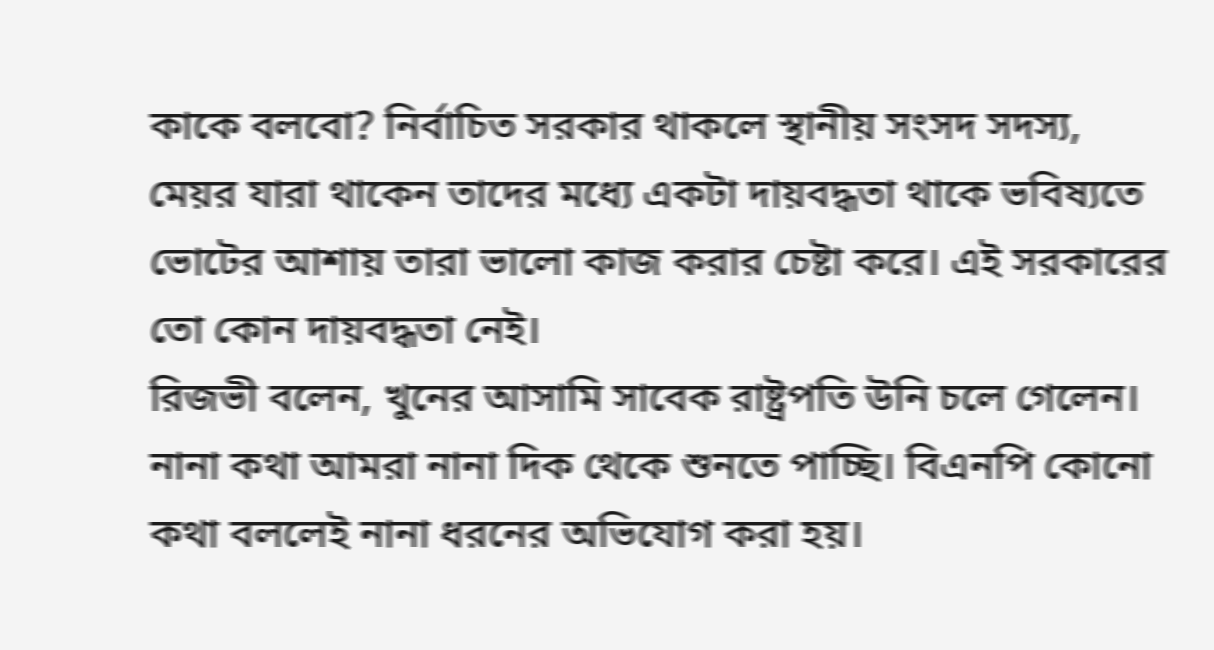কাকে বলবো? নির্বাচিত সরকার থাকলে স্থানীয় সংসদ সদস্য, মেয়র যারা থাকেন তাদের মধ্যে একটা দায়বদ্ধতা থাকে ভবিষ্যতে ভোটের আশায় তারা ভালো কাজ করার চেষ্টা করে। এই সরকারের তো কোন দায়বদ্ধতা নেই।
রিজভী বলেন, খুনের আসামি সাবেক রাষ্ট্রপতি উনি চলে গেলেন। নানা কথা আমরা নানা দিক থেকে শুনতে পাচ্ছি। বিএনপি কোনো কথা বললেই নানা ধরনের অভিযোগ করা হয়।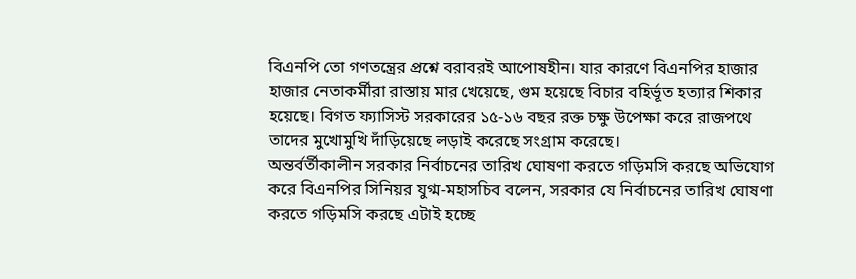বিএনপি তো গণতন্ত্রের প্রশ্নে বরাবরই আপোষহীন। যার কারণে বিএনপির হাজার হাজার নেতাকর্মীরা রাস্তায় মার খেয়েছে, গুম হয়েছে বিচার বহির্ভূত হত্যার শিকার হয়েছে। বিগত ফ্যাসিস্ট সরকারের ১৫-১৬ বছর রক্ত চক্ষু উপেক্ষা করে রাজপথে তাদের মুখোমুখি দাঁড়িয়েছে লড়াই করেছে সংগ্রাম করেছে।
অন্তর্বর্তীকালীন সরকার নির্বাচনের তারিখ ঘোষণা করতে গড়িমসি করছে অভিযোগ করে বিএনপির সিনিয়র যুগ্ম-মহাসচিব বলেন, সরকার যে নির্বাচনের তারিখ ঘোষণা করতে গড়িমসি করছে এটাই হচ্ছে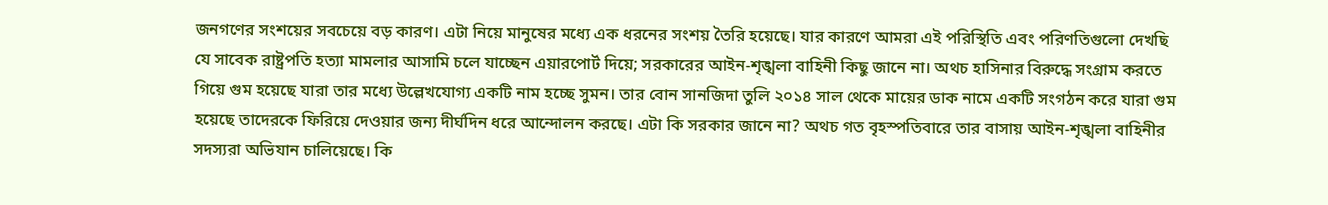জনগণের সংশয়ের সবচেয়ে বড় কারণ। এটা নিয়ে মানুষের মধ্যে এক ধরনের সংশয় তৈরি হয়েছে। যার কারণে আমরা এই পরিস্থিতি এবং পরিণতিগুলো দেখছি যে সাবেক রাষ্ট্রপতি হত্যা মামলার আসামি চলে যাচ্ছেন এয়ারপোর্ট দিয়ে; সরকারের আইন-শৃঙ্খলা বাহিনী কিছু জানে না। অথচ হাসিনার বিরুদ্ধে সংগ্রাম করতে গিয়ে গুম হয়েছে যারা তার মধ্যে উল্লেখযোগ্য একটি নাম হচ্ছে সুমন। তার বোন সানজিদা তুলি ২০১৪ সাল থেকে মায়ের ডাক নামে একটি সংগঠন করে যারা গুম হয়েছে তাদেরকে ফিরিয়ে দেওয়ার জন্য দীর্ঘদিন ধরে আন্দোলন করছে। এটা কি সরকার জানে না? অথচ গত বৃহস্পতিবারে তার বাসায় আইন-শৃঙ্খলা বাহিনীর সদস্যরা অভিযান চালিয়েছে। কি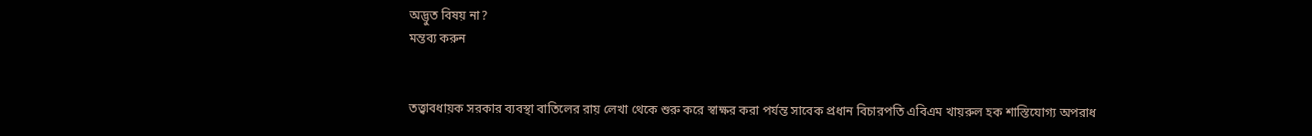অদ্ভুত বিষয় না?
মন্তব্য করুন


তত্ত্বাবধায়ক সরকার ব্যবস্থা বাতিলের রায় লেখা থেকে শুরু করে স্বাক্ষর করা পর্যন্ত সাবেক প্রধান বিচারপতি এবিএম খায়রুল হক শাস্তিযোগ্য অপরাধ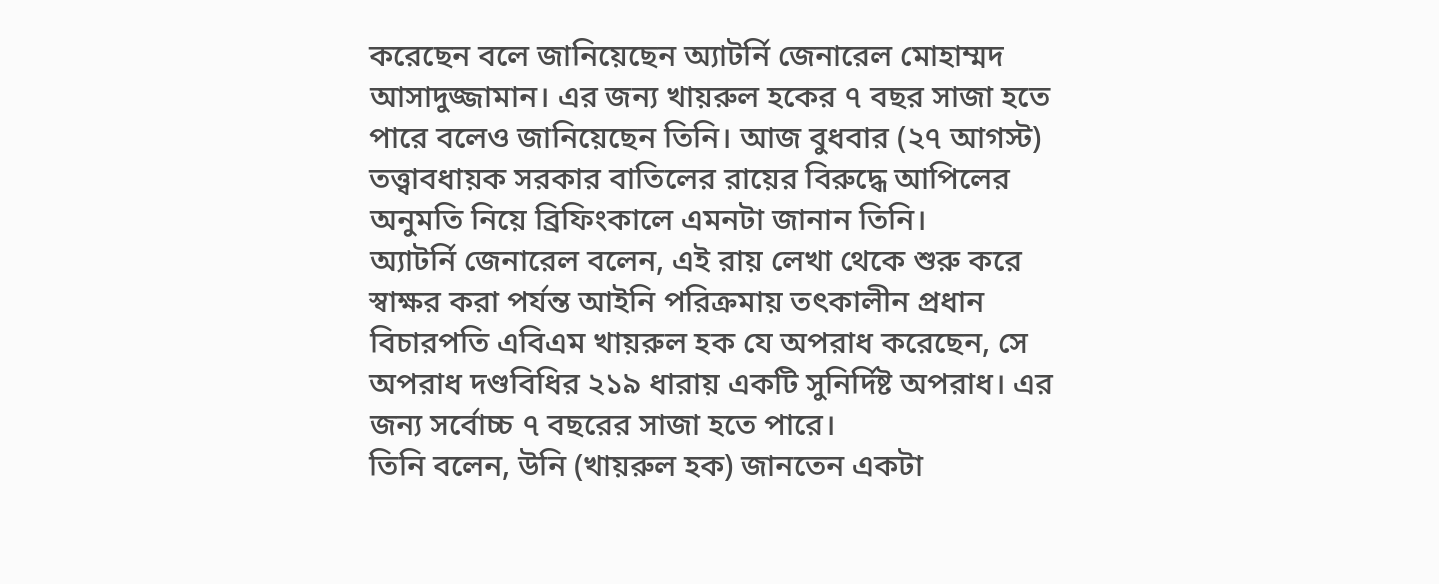করেছেন বলে জানিয়েছেন অ্যাটর্নি জেনারেল মোহাম্মদ আসাদুজ্জামান। এর জন্য খায়রুল হকের ৭ বছর সাজা হতে পারে বলেও জানিয়েছেন তিনি। আজ বুধবার (২৭ আগস্ট) তত্ত্বাবধায়ক সরকার বাতিলের রায়ের বিরুদ্ধে আপিলের অনুমতি নিয়ে ব্রিফিংকালে এমনটা জানান তিনি।
অ্যাটর্নি জেনারেল বলেন, এই রায় লেখা থেকে শুরু করে স্বাক্ষর করা পর্যন্ত আইনি পরিক্রমায় তৎকালীন প্রধান বিচারপতি এবিএম খায়রুল হক যে অপরাধ করেছেন, সে অপরাধ দণ্ডবিধির ২১৯ ধারায় একটি সুনির্দিষ্ট অপরাধ। এর জন্য সর্বোচ্চ ৭ বছরের সাজা হতে পারে।
তিনি বলেন, উনি (খায়রুল হক) জানতেন একটা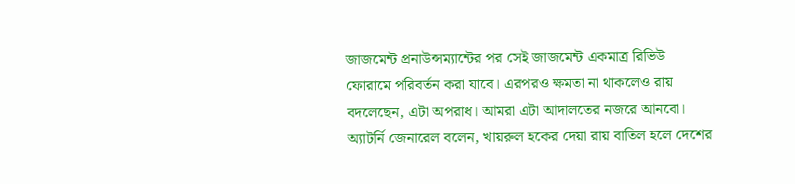জাজমেন্ট প্রনাউন্সম্যান্টের পর সেই জাজমেন্ট একমাত্র রিভিউ ফোরামে পরিবর্তন করা যাবে। এরপরও ক্ষমতা না থাকলেও রায় বদলেছেন, এটা অপরাধ। আমরা এটা আদালতের নজরে আনবো।
অ্যাটর্নি জেনারেল বলেন, খায়রুল হকের দেয়া রায় বাতিল হলে দেশের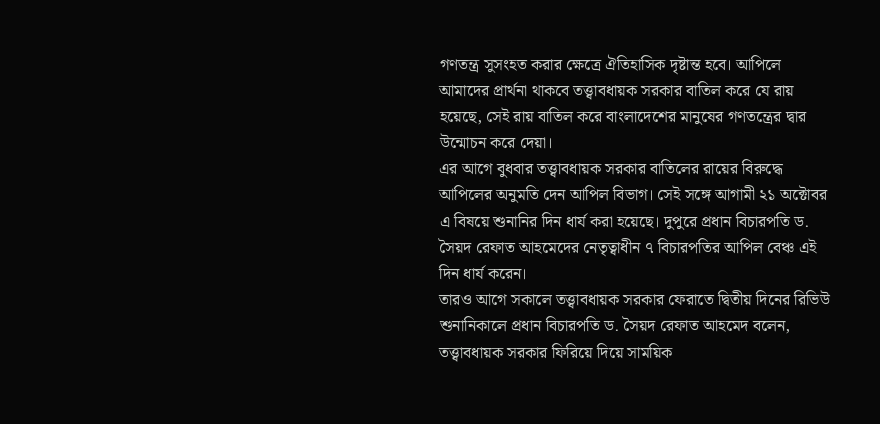গণতন্ত্র সুসংহত করার ক্ষেত্রে ঐতিহাসিক দৃষ্টান্ত হবে। আপিলে আমাদের প্রার্থনা থাকবে তত্ত্বাবধায়ক সরকার বাতিল করে যে রায় হয়েছে, সেই রায় বাতিল করে বাংলাদেশের মানুষের গণতন্ত্রের দ্বার উন্মোচন করে দেয়া।
এর আগে বুধবার তত্ত্বাবধায়ক সরকার বাতিলের রায়ের বিরুদ্ধে আপিলের অনুমতি দেন আপিল বিভাগ। সেই সঙ্গে আগামী ২১ অক্টোবর এ বিষয়ে শুনানির দিন ধার্য করা হয়েছে। দুপুরে প্রধান বিচারপতি ড. সৈয়দ রেফাত আহমেদের নেতৃত্বাধীন ৭ বিচারপতির আপিল বেঞ্চ এই দিন ধার্য করেন।
তারও আগে সকালে তত্ত্বাবধায়ক সরকার ফেরাতে দ্বিতীয় দিনের রিভিউ শুনানিকালে প্রধান বিচারপতি ড. সৈয়দ রেফাত আহমেদ বলেন, তত্ত্বাবধায়ক সরকার ফিরিয়ে দিয়ে সাময়িক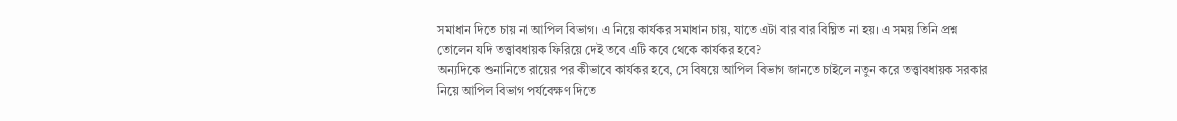সমাধান দিতে চায় না আপিল বিভাগ। এ নিয়ে কার্যকর সমাধান চায়, যাতে এটা বার বার বিঘ্নিত না হয়। এ সময় তিনি প্রশ্ন তোলেন যদি তত্ত্বাবধায়ক ফিরিয়ে দেই তবে এটি কবে থেকে কার্যকর হবে?
অন্যদিকে শুনানিতে রায়ের পর কীভাবে কার্যকর হবে, সে বিষয়ে আপিল বিভাগ জানতে চাইলে নতুন করে তত্ত্বাবধায়ক সরকার নিয়ে আপিল বিভাগ পর্যবেক্ষণ দিতে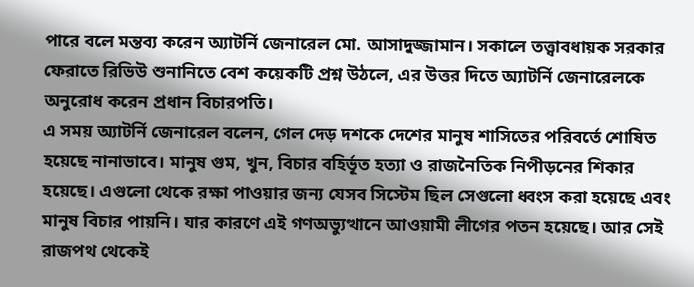পারে বলে মন্তব্য করেন অ্যাটর্নি জেনারেল মো. আসাদুজ্জামান। সকালে তত্ত্বাবধায়ক সরকার ফেরাতে রিভিউ শুনানিতে বেশ কয়েকটি প্রশ্ন উঠলে, এর উত্তর দিতে অ্যাটর্নি জেনারেলকে অনুরোধ করেন প্রধান বিচারপতি।
এ সময় অ্যাটর্নি জেনারেল বলেন, গেল দেড় দশকে দেশের মানুষ শাসিতের পরিবর্তে শোষিত হয়েছে নানাভাবে। মানুষ গুম, খুন, বিচার বহির্ভূত হত্যা ও রাজনৈতিক নিপীড়নের শিকার হয়েছে। এগুলো থেকে রক্ষা পাওয়ার জন্য যেসব সিস্টেম ছিল সেগুলো ধ্বংস করা হয়েছে এবং মানুষ বিচার পায়নি। যার কারণে এই গণঅভ্যুত্থানে আওয়ামী লীগের পতন হয়েছে। আর সেই রাজপথ থেকেই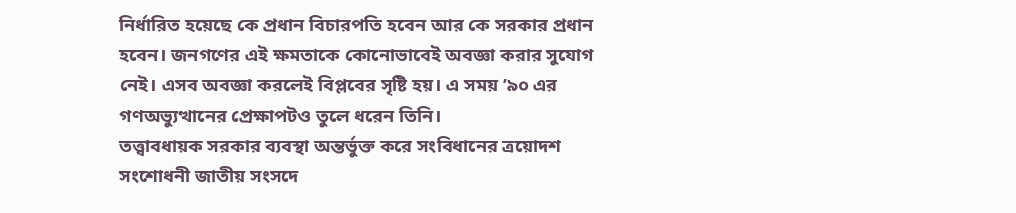নির্ধারিত হয়েছে কে প্রধান বিচারপতি হবেন আর কে সরকার প্রধান হবেন। জনগণের এই ক্ষমতাকে কোনোভাবেই অবজ্ঞা করার সুযোগ নেই। এসব অবজ্ঞা করলেই বিপ্লবের সৃষ্টি হয়। এ সময় ’৯০ এর গণঅভ্যুত্থানের প্রেক্ষাপটও তুলে ধরেন তিনি।
তত্ত্বাবধায়ক সরকার ব্যবস্থা অন্তর্ভুক্ত করে সংবিধানের ত্রয়োদশ সংশোধনী জাতীয় সংসদে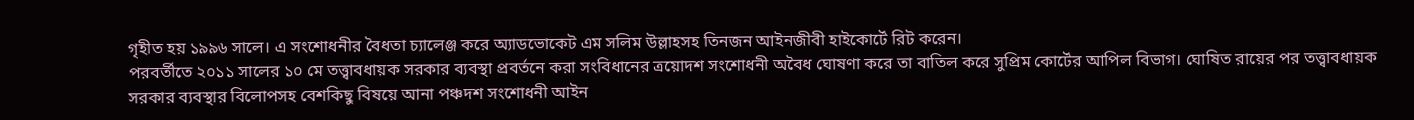গৃহীত হয় ১৯৯৬ সালে। এ সংশোধনীর বৈধতা চ্যালেঞ্জ করে অ্যাডভোকেট এম সলিম উল্লাহসহ তিনজন আইনজীবী হাইকোর্টে রিট করেন।
পরবর্তীতে ২০১১ সালের ১০ মে তত্ত্বাবধায়ক সরকার ব্যবস্থা প্রবর্তনে করা সংবিধানের ত্রয়োদশ সংশোধনী অবৈধ ঘোষণা করে তা বাতিল করে সুপ্রিম কোর্টের আপিল বিভাগ। ঘোষিত রায়ের পর তত্ত্বাবধায়ক সরকার ব্যবস্থার বিলোপসহ বেশকিছু বিষয়ে আনা পঞ্চদশ সংশোধনী আইন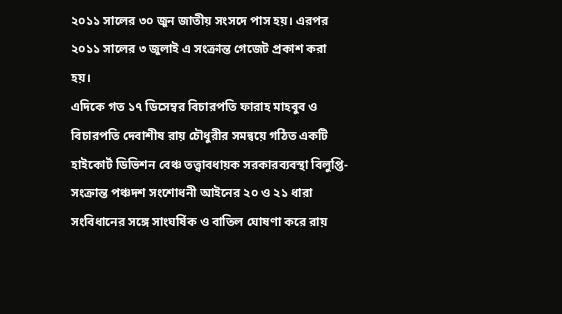২০১১ সালের ৩০ জুন জাতীয় সংসদে পাস হয়। এরপর ২০১১ সালের ৩ জুলাই এ সংক্রান্ত গেজেট প্রকাশ করা হয়।
এদিকে গত ১৭ ডিসেম্বর বিচারপতি ফারাহ মাহবুব ও বিচারপতি দেবাশীষ রায় চৌধুরীর সমন্বয়ে গঠিত একটি হাইকোর্ট ডিভিশন বেঞ্চ তত্ত্বাবধায়ক সরকারব্যবস্থা বিলুপ্তি-সংক্রান্ত পঞ্চদশ সংশোধনী আইনের ২০ ও ২১ ধারা সংবিধানের সঙ্গে সাংঘর্ষিক ও বাতিল ঘোষণা করে রায়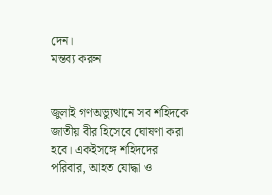দেন।
মন্তব্য করুন


জুলাই গণঅভ্যুত্থানে সব শহিদকে জাতীয় বীর হিসেবে ঘোষণা করা হবে। একইসঙ্গে শহিদদের পরিবার, আহত যোদ্ধা ও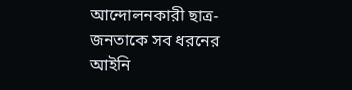আন্দোলনকারী ছাত্র-জনতাকে সব ধরনের আইনি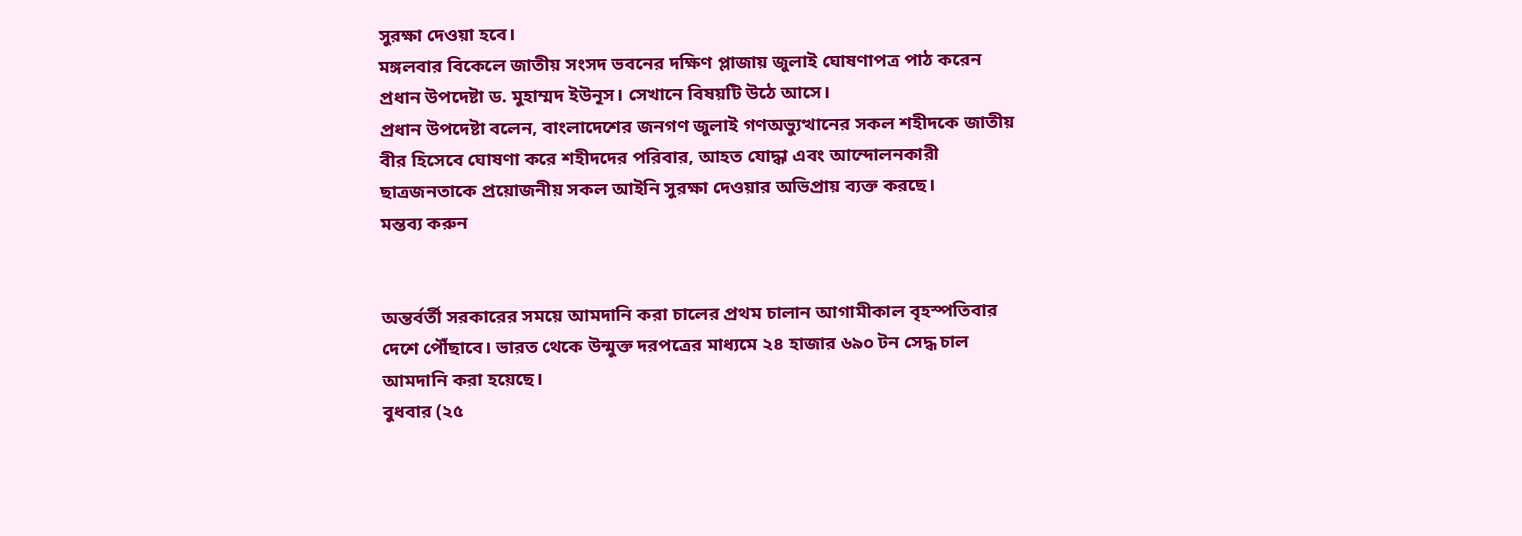সুরক্ষা দেওয়া হবে।
মঙ্গলবার বিকেলে জাতীয় সংসদ ভবনের দক্ষিণ প্লাজায় জুলাই ঘোষণাপত্র পাঠ করেন প্রধান উপদেষ্টা ড. মুহাম্মদ ইউনূস। সেখানে বিষয়টি উঠে আসে।
প্রধান উপদেষ্টা বলেন, বাংলাদেশের জনগণ জুলাই গণঅভ্যুত্থানের সকল শহীদকে জাতীয় বীর হিসেবে ঘোষণা করে শহীদদের পরিবার, আহত যোদ্ধা এবং আন্দোলনকারী ছাত্রজনতাকে প্রয়োজনীয় সকল আইনি সুরক্ষা দেওয়ার অভিপ্রায় ব্যক্ত করছে।
মন্তব্য করুন


অন্তর্বর্তী সরকারের সময়ে আমদানি করা চালের প্রথম চালান আগামীকাল বৃহস্পতিবার দেশে পৌঁছাবে। ভারত থেকে উন্মুক্ত দরপত্রের মাধ্যমে ২৪ হাজার ৬৯০ টন সেদ্ধ চাল আমদানি করা হয়েছে।
বুধবার (২৫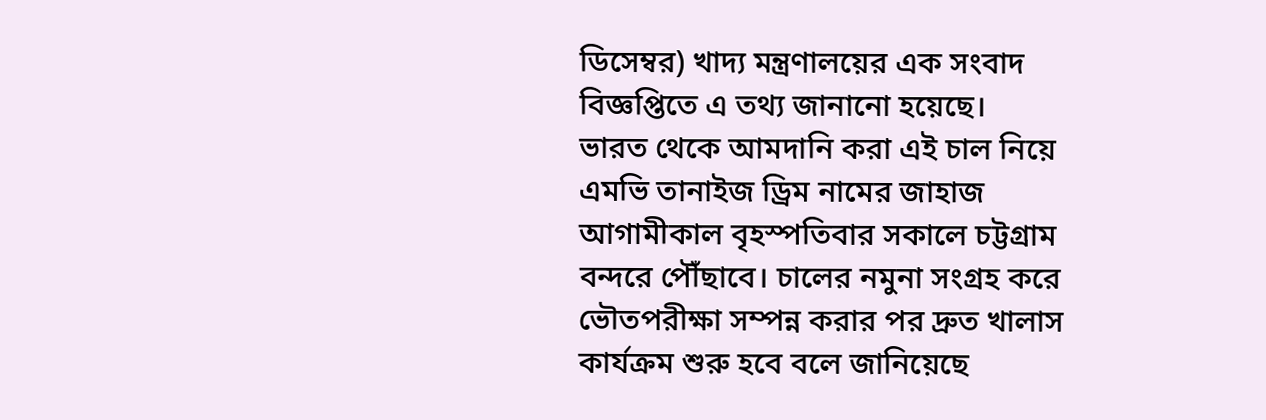ডিসেম্বর) খাদ্য মন্ত্রণালয়ের এক সংবাদ বিজ্ঞপ্তিতে এ তথ্য জানানো হয়েছে।
ভারত থেকে আমদানি করা এই চাল নিয়ে এমভি তানাইজ ড্রিম নামের জাহাজ আগামীকাল বৃহস্পতিবার সকালে চট্টগ্রাম বন্দরে পৌঁছাবে। চালের নমুনা সংগ্রহ করে ভৌতপরীক্ষা সম্পন্ন করার পর দ্রুত খালাস কার্যক্রম শুরু হবে বলে জানিয়েছে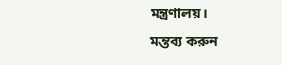মন্ত্রণালয়।
মন্তব্য করুন